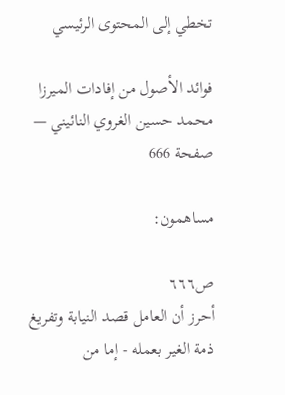تخطي إلى المحتوى الرئيسي

فوائد الأصول من إفادات الميرزا محمد حسين الغروي النائيني — صفحة 666

مساهمون:

ص٦٦٦
أحرز أن العامل قصد النيابة وتفريغ ذمة الغير بعمله - إما من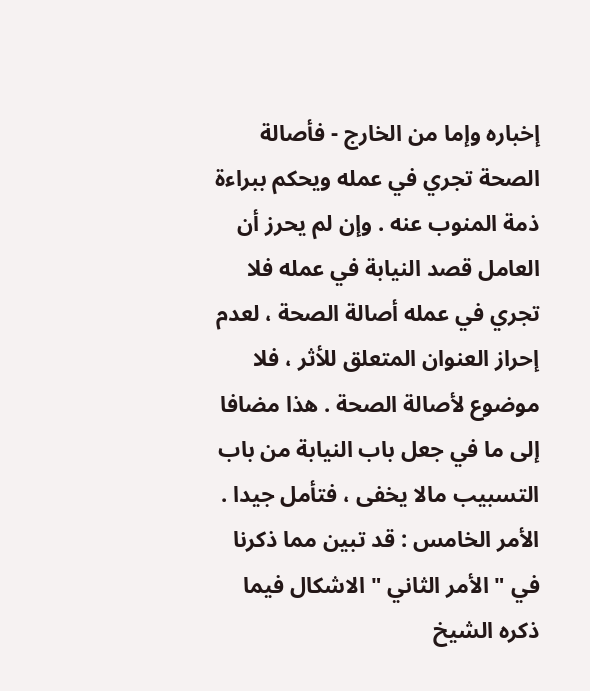إخباره وإما من الخارج - فأصالة الصحة تجري في عمله ويحكم ببراءة ذمة المنوب عنه . وإن لم يحرز أن العامل قصد النيابة في عمله فلا تجري في عمله أصالة الصحة ، لعدم إحراز العنوان المتعلق للأثر ، فلا موضوع لأصالة الصحة . هذا مضافا إلى ما في جعل باب النيابة من باب التسبيب مالا يخفى ، فتأمل جيدا . الأمر الخامس : قد تبين مما ذكرنا في " الأمر الثاني " الاشكال فيما ذكره الشيخ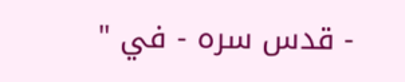- قدس سره - في "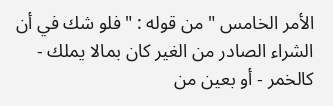الأمر الخامس " من قوله : " فلو شك في أن الشراء الصادر من الغير كان بمالا يملك - كالخمر - أو بعين من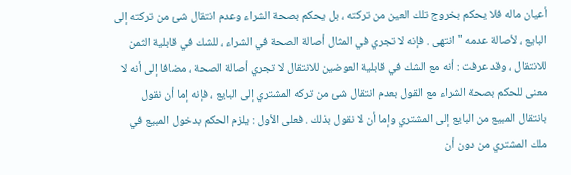أعيان ماله فلا يحكم بخروج تلك العين من تركته ، بل يحكم بصحة الشراء وعدم انتقال شئ من تركته إلى البايع ، لأصالة عدمه " انتهى . فإنه لا تجري في المثال أصالة الصحة في الشراء ، للشك في قابلية الثمن للانتقال ، وقد عرفت : أنه مع الشك في قابلية العوضين للانتقال لا تجري أصالة الصحة ، مضافا إلى أنه لا معنى للحكم بصحة الشراء مع القول بعدم انتقال شئ من تركه المشتري إلى البايع ، فإنه إما أن نقول بانتقال المبيع من البايع إلى المشتري وإما أن لا نقول بذلك . فعلى الأول : يلزم الحكم بدخول المبيع في ملك المشتري من دون أن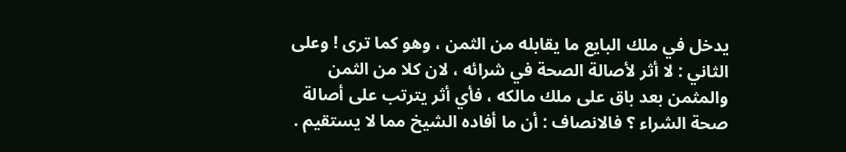يدخل في ملك البايع ما يقابله من الثمن ، وهو كما ترى ! وعلى الثاني : لا أثر لأصالة الصحة في شرائه ، لان كلا من الثمن والمثمن بعد باق على ملك مالكه ، فأي أثر يترتب على أصالة صحة الشراء ؟ فالانصاف : أن ما أفاده الشيخ مما لا يستقيم .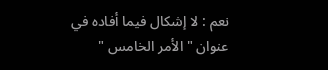نعم : لا إشكال فيما أفاده في عنوان " الأمر الخامس "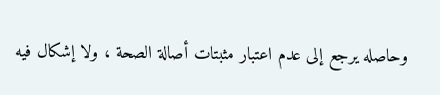وحاصله يرجع إلى عدم اعتبار مثبتات أصالة الصحة ، ولا إشكال فيه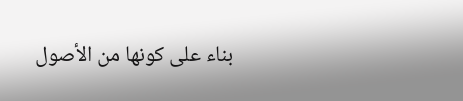بناء على كونها من الأصول